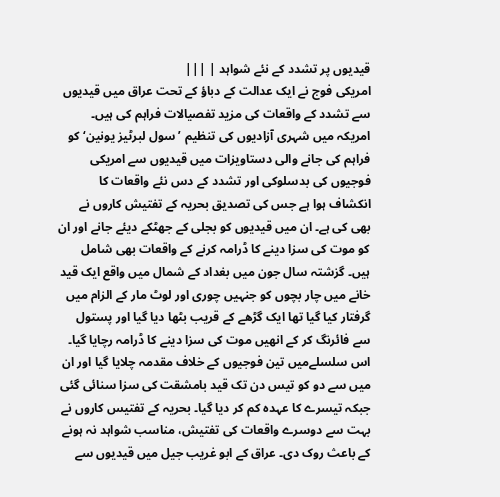قیدیوں پر تشدد کے نئے شواہد | |||
امریکی فوج نے ایک عدالت کے دباؤ کے تحت عراق میں قیدیوں سے تشدد کے واقعات کی مزید تفصیالات فراہم کی ہیں۔ امریکہ میں شہری آزادیوں کی تنظیم ’سول لبرٹیز یونین‘ کو فراہم کی جانے والی دستاویزات میں قیدیوں سے امریکی فوجیوں کی بدسلوکی اور تشدد کے دس نئے واقعات کا انکشاف ہوا ہے جس کی تصدیق بحریہ کے تفتیش کاروں نے بھی کی ہے۔ ان میں قیدیوں کو بجلی کے جھٹکے دیئے جانے اور ان کو موت کی سزا دینے کا ڈرامہ کرنے کے واقعات بھی شامل ہیں۔ گزشتہ سال جون میں بغداد کے شمال میں واقع ایک قید خانے میں چار بچوں کو جنہیں چوری اور لوٹ مار کے الزام میں گرفتار کیا گیا تھا ایک گڑھے کے قریب بٹھا دیا گیا اور پستول سے فائرنگ کر کے انھیں موت کی سزا دینے کا ڈرامہ رچایا گیا۔ اس سلسلےمیں تین فوجیوں کے خلاف مقدمہ چلایا گیا اور ان میں سے دو کو تیس دن تک قید بامشقت کی سزا سنائی گئی جبکہ تیسرے کا عہدہ کم کر دیا گیا۔ بحریہ کے تفتیس کاروں نے بہت سے دوسرے واقعات کی تفتیش، مناسب شواہد نہ ہونے کے باعث روک دی۔ عراق کے ابو غریب جیل میں قیدیوں سے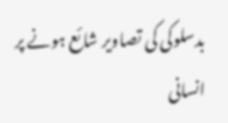بدسلوکی کی تصاویر شائع ہونے پر انسانی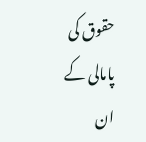حقوق کی پامالی کے ان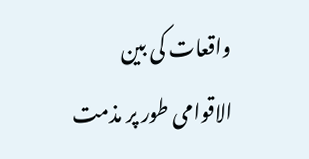واقعات کی بین الاقوامی طور پر مذمت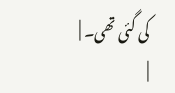کی گئی تھی۔ |
|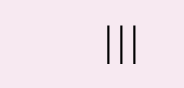|||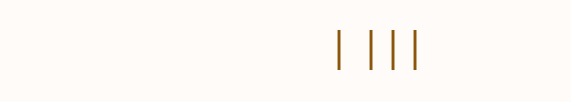| |||